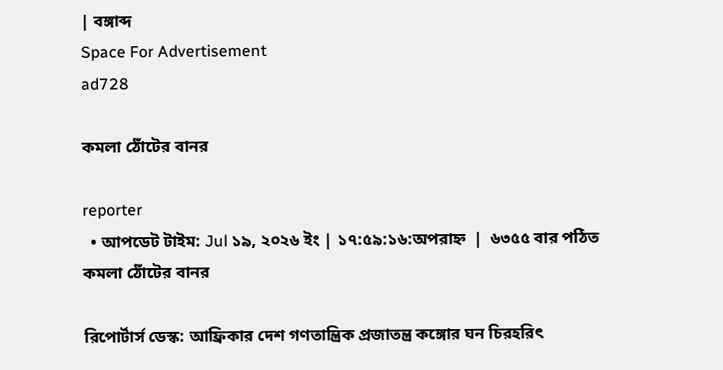| বঙ্গাব্দ
Space For Advertisement
ad728

কমলা ঠোঁটের বানর

reporter
  • আপডেট টাইম: Jul ১৯, ২০২৬ ইং | ১৭:৫৯:১৬:অপরাহ্ন  |  ৬৩৫৫ বার পঠিত
কমলা ঠোঁটের বানর

রিপোর্টার্স ডেস্ক: আফ্রিকার দেশ গণতান্ত্রিক প্রজাতন্ত্র কঙ্গোর ঘন চিরহরিৎ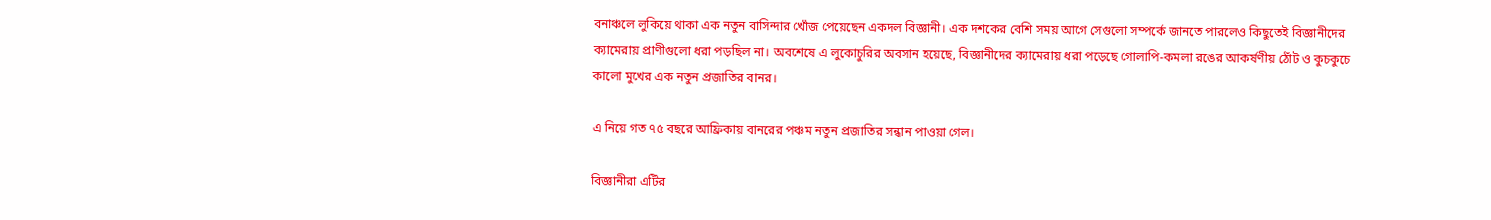বনাঞ্চলে লুকিয়ে থাকা এক নতুন বাসিন্দার খোঁজ পেয়েছেন একদল বিজ্ঞানী। এক দশকের বেশি সময় আগে সেগুলো সম্পর্কে জানতে পারলেও কিছুতেই বিজ্ঞানীদের ক্যামেরায় প্রাণীগুলো ধরা পড়ছিল না। অবশেষে এ লুকোচুরির অবসান হয়েছে, বিজ্ঞানীদের ক্যামেরায় ধরা পড়েছে গোলাপি-কমলা রঙের আকর্ষণীয় ঠোঁট ও কুচকুচে কালো মুখের এক নতুন প্রজাতির বানর।

এ নিয়ে গত ৭৫ বছরে আফ্রিকায় বানরের পঞ্চম নতুন প্রজাতির সন্ধান পাওয়া গেল।

বিজ্ঞানীরা এটির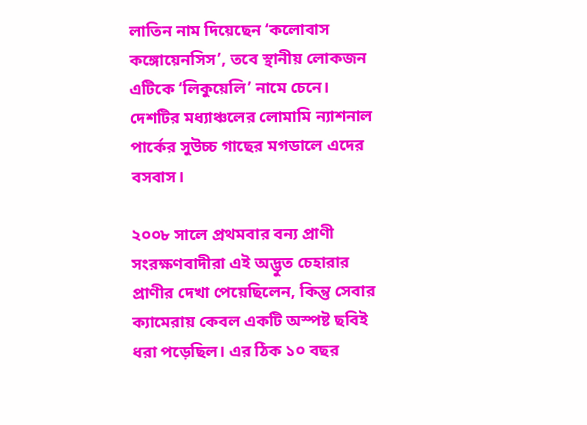লাতিন নাম দিয়েছেন ‘কলোবাস কঙ্গোয়েনসিস’, তবে স্থানীয় লোকজন এটিকে ‘লিকুয়েলি’ নামে চেনে। দেশটির মধ্যাঞ্চলের লোমামি ন্যাশনাল পার্কের সুউচ্চ গাছের মগডালে এদের বসবাস।

২০০৮ সালে প্রথমবার বন্য প্রাণী সংরক্ষণবাদীরা এই অদ্ভুত চেহারার প্রাণীর দেখা পেয়েছিলেন, কিন্তু সেবার ক্যামেরায় কেবল একটি অস্পষ্ট ছবিই ধরা পড়েছিল। এর ঠিক ১০ বছর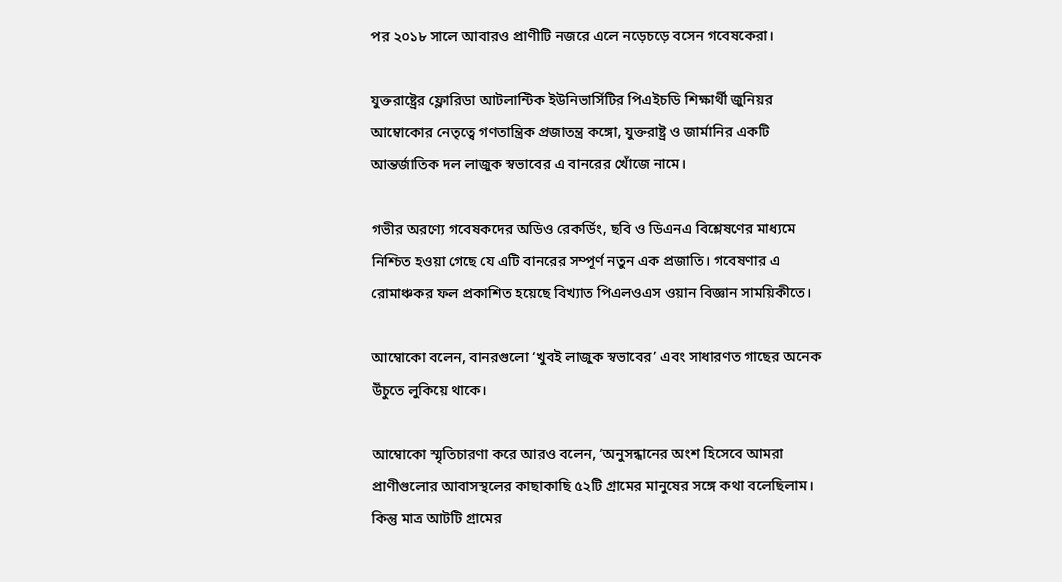পর ২০১৮ সালে আবারও প্রাণীটি নজরে এলে নড়েচড়ে বসেন গবেষকেরা।

যুক্তরাষ্ট্রের ফ্লোরিডা আটলান্টিক ইউনিভার্সিটির পিএইচডি শিক্ষার্থী জুনিয়র আম্বোকোর নেতৃত্বে গণতান্ত্রিক প্রজাতন্ত্র কঙ্গো, যুক্তরাষ্ট্র ও জার্মানির একটি আন্তর্জাতিক দল লাজুক স্বভাবের এ বানরের খোঁজে নামে।

গভীর অরণ্যে গবেষকদের অডিও রেকর্ডিং, ছবি ও ডিএনএ বিশ্লেষণের মাধ্যমে নিশ্চিত হওয়া গেছে যে এটি বানরের সম্পূর্ণ নতুন এক প্রজাতি। গবেষণার এ রোমাঞ্চকর ফল প্রকাশিত হয়েছে বিখ্যাত পিএলওএস ওয়ান বিজ্ঞান সাময়িকীতে।

আম্বোকো বলেন, বানরগুলো ‘খুবই লাজুক স্বভাবের’ এবং সাধারণত গাছের অনেক উঁচুতে লুকিয়ে থাকে।

আম্বোকো স্মৃতিচারণা করে আরও বলেন, ‘অনুসন্ধানের অংশ হিসেবে আমরা প্রাণীগুলোর আবাসস্থলের কাছাকাছি ৫২টি গ্রামের মানুষের সঙ্গে কথা বলেছিলাম। কিন্তু মাত্র আটটি গ্রামের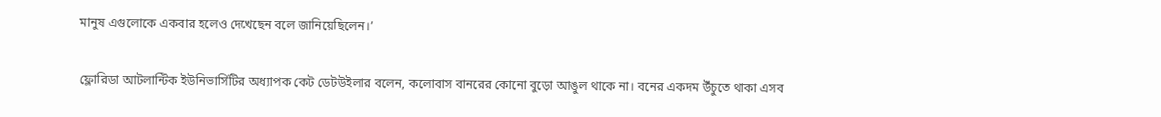মানুষ এগুলোকে একবার হলেও দেখেছেন বলে জানিয়েছিলেন।’

ফ্লোরিডা আটলান্টিক ইউনিভার্সিটির অধ্যাপক কেট ডেটউইলার বলেন, কলোবাস বানরের কোনো বুড়ো আঙুল থাকে না। বনের একদম উঁচুতে থাকা এসব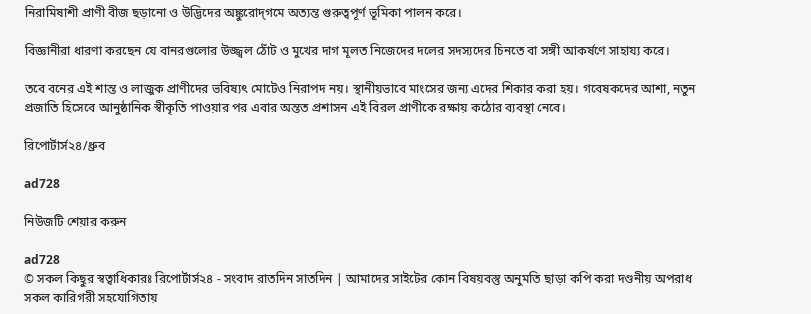নিরামিষাশী প্রাণী বীজ ছড়ানো ও উদ্ভিদের অঙ্কুরোদ্‌গমে অত্যন্ত গুরুত্বপূর্ণ ভূমিকা পালন করে।

বিজ্ঞানীরা ধারণা করছেন যে বানরগুলোর উজ্জ্বল ঠোঁট ও মুখের দাগ মূলত নিজেদের দলের সদস্যদের চিনতে বা সঙ্গী আকর্ষণে সাহায্য করে।

তবে বনের এই শান্ত ও লাজুক প্রাণীদের ভবিষ্যৎ মোটেও নিরাপদ নয়। স্থানীয়ভাবে মাংসের জন্য এদের শিকার করা হয়। গবেষকদের আশা, নতুন প্রজাতি হিসেবে আনুষ্ঠানিক স্বীকৃতি পাওয়ার পর এবার অন্তত প্রশাসন এই বিরল প্রাণীকে রক্ষায় কঠোর ব্যবস্থা নেবে।

রিপোর্টার্স২৪/ধ্রুব

ad728

নিউজটি শেয়ার করুন

ad728
© সকল কিছুর স্বত্বাধিকারঃ রিপোর্টার্স২৪ - সংবাদ রাতদিন সাতদিন | আমাদের সাইটের কোন বিষয়বস্তু অনুমতি ছাড়া কপি করা দণ্ডনীয় অপরাধ
সকল কারিগরী সহযোগিতায়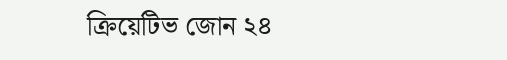ক্রিয়েটিভ জোন ২৪